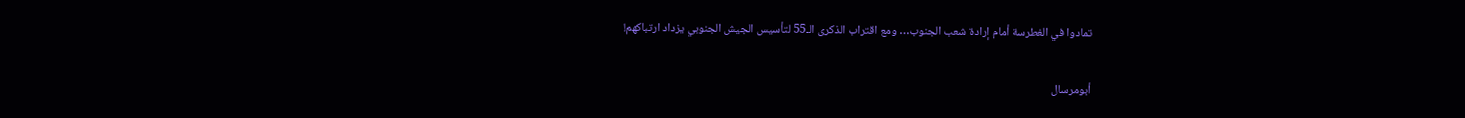تمادوا في الغطرسة أمام إرادة شعب الجنوب… ومع اقتراب الذكرى الـ55 لتأسيس الجيش الجنوبي يزداد ارتباكهم!

أبومرسال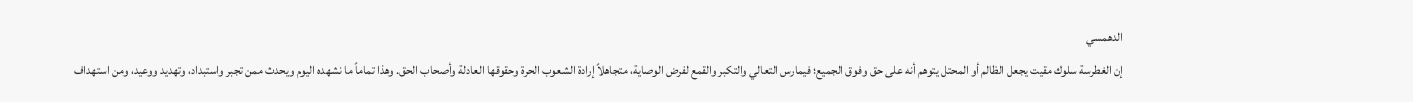الدهمسي
إن الغطرسة سلوك مقيت يجعل الظالم أو المحتل يتوهم أنه على حق وفوق الجميع؛ فيمارس التعالي والتكبر والقمع لفرض الوصاية، متجاهلاً إرادة الشعوب الحرة وحقوقها العادلة وأصحاب الحق. وهذا تماماً ما نشهده اليوم ويحدث ممن تجبر واستبداد، وتهديد ووعيد، ومن استهداف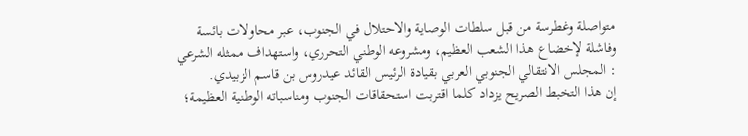متواصلة وغطرسة من قبل سلطات الوصاية والاحتلال في الجنوب، عبر محاولات بائسة وفاشلة لإخضاع هذا الشعب العظيم، ومشروعه الوطني التحرري، واستهداف ممثله الشرعي : المجلس الانتقالي الجنوبي العربي بقيادة الرئيس القائد عيدروس بن قاسم الزبيدي.
إن هذا التخبط الصريح يزداد كلما اقتربت استحقاقات الجنوب ومناسباته الوطنية العظيمة؛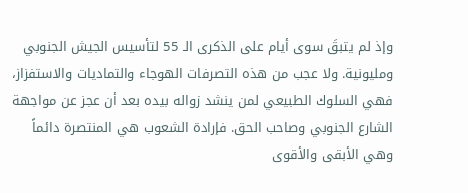وإذ لم يتبقَ سوى أيام على الذكرى الـ 55 لتأسيس الجيش الجنوبي ومليونية. ولا عجب من هذه التصرفات الهوجاء والتماديات والاستفزاز، فهي السلوك الطبيعي لمن ينشد زواله بيده بعد أن عجز عن مواجهة الشارع الجنوبي وصاحب الحق. فإرادة الشعوب هي المنتصرة دائماً وهي الأبقى والأقوى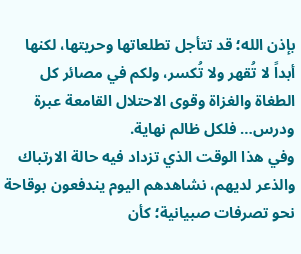بإذن الله؛ قد تتأجل تطلعاتها وحريتها، لكنها أبداً لا تُقهر ولا تُكسر، ولكم في مصائر كل الطغاة والغزاة وقوى الاحتلال القامعة عبرة ودرس… فلكل ظالم نهاية.
وفي هذا الوقت الذي تزداد فيه حالة الارتباك والذعر لديهم، نشاهدهم اليوم يندفعون بوقاحة نحو تصرفات صبيانية؛ كأن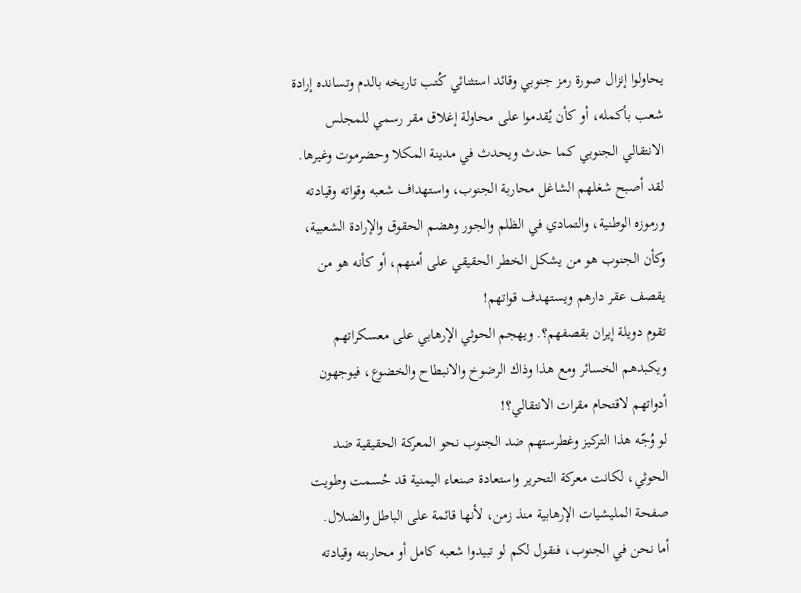يحاولوا إنزال صورة رمز جنوبي وقائد استثنائي كُتب تاريخه بالدم وتسانده إرادة شعب بأكمله، أو كأن يُقدموا على محاولة إغلاق مقر رسمي للمجلس الانتقالي الجنوبي كما حدث ويحدث في مدينة المكلا وحضرموت وغيرها.
لقد أصبح شغلهم الشاغل محاربة الجنوب، واستهداف شعبه وقواته وقيادته ورموزه الوطنية، والتمادي في الظلم والجور وهضم الحقوق والإرادة الشعبية، وكأن الجنوب هو من يشكل الخطر الحقيقي على أمنهم، أو كأنه هو من يقصف عقر دارهم ويستهدف قواتهم!
تقوم دويلة إيران بقصفهم؟. ويهجم الحوثي الإرهابي على معسكراتهم ويكبدهم الخسائر ومع هذا وذاك الرضوخ والانبطاح والخضوع، فيوجهون أدواتهم لاقتحام مقرات الانتقالي؟!
لو وُجّه هذا التركيز وغطرستهم ضد الجنوب نحو المعركة الحقيقية ضد الحوثي، لكانت معركة التحرير واستعادة صنعاء اليمنية قد حُسمت وطويت صفحة المليشيات الإرهابية منذ زمن، لأنها قائمة على الباطل والضلال.
أما نحن في الجنوب، فنقول لكم لو تبيدوا شعبه كامل أو محاربته وقيادته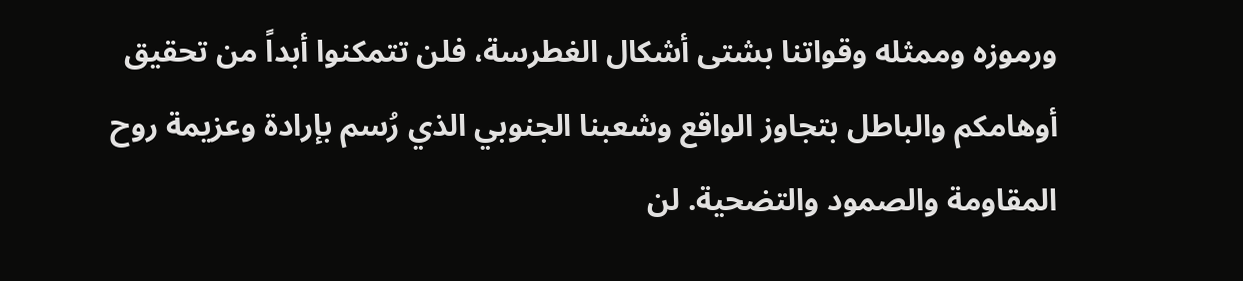ورموزه وممثله وقواتنا بشتى أشكال الغطرسة، فلن تتمكنوا أبداً من تحقيق أوهامكم والباطل بتجاوز الواقع وشعبنا الجنوبي الذي رُسم بإرادة وعزيمة روح المقاومة والصمود والتضحية. لن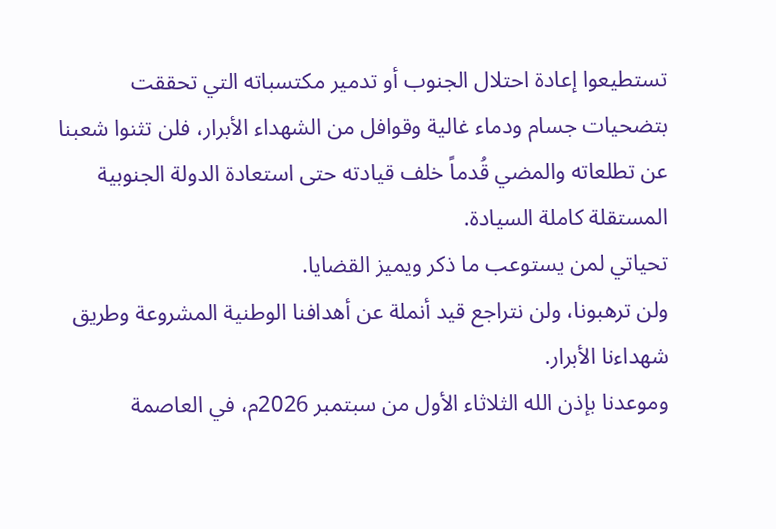تستطيعوا إعادة احتلال الجنوب أو تدمير مكتسباته التي تحققت بتضحيات جسام ودماء غالية وقوافل من الشهداء الأبرار، فلن تثنوا شعبنا عن تطلعاته والمضي قُدماً خلف قيادته حتى استعادة الدولة الجنوبية المستقلة كاملة السيادة.
تحياتي لمن يستوعب ما ذكر ويميز القضايا.
ولن ترهبونا، ولن نتراجع قيد أنملة عن أهدافنا الوطنية المشروعة وطريق شهداءنا الأبرار.
وموعدنا بإذن الله الثلاثاء الأول من سبتمبر 2026م، في العاصمة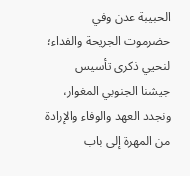الحبيبة عدن وفي حضرموت الجريحة والفداء؛ لنحيي ذكرى تأسيس جيشنا الجنوبي المغوار، ونجدد العهد والوفاء والإرادة من المهرة إلى باب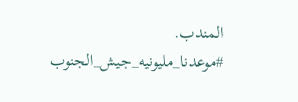المندب.
#موعدنا_مليونيه_جيش_الجنوب